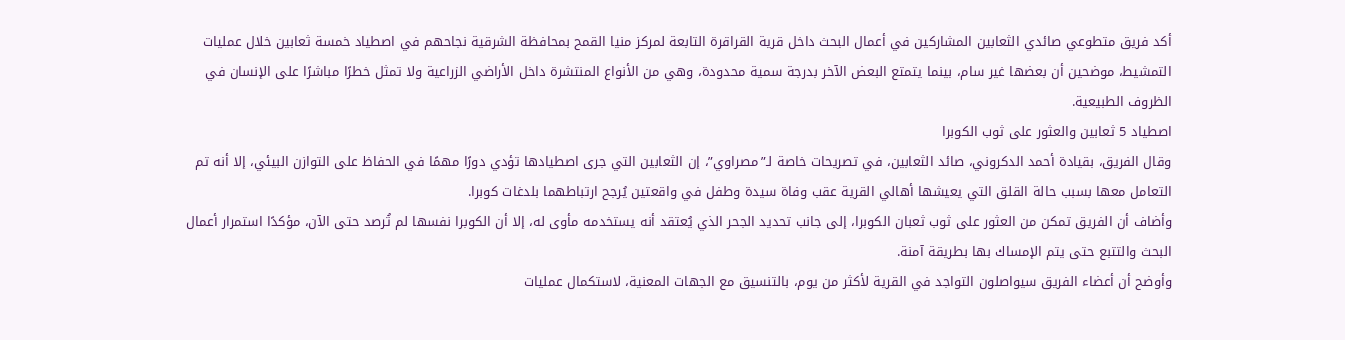أكد فريق متطوعي صائدي الثعابين المشاركين في أعمال البحث داخل قرية القراقرة التابعة لمركز منيا القمح بمحافظة الشرقية نجاحهم في اصطياد خمسة ثعابين خلال عمليات التمشيط، موضحين أن بعضها غير سام، بينما يتمتع البعض الآخر بدرجة سمية محدودة، وهي من الأنواع المنتشرة داخل الأراضي الزراعية ولا تمثل خطرًا مباشرًا على الإنسان في الظروف الطبيعية.
اصطياد 5 ثعابين والعثور على ثوب الكوبرا
وقال الفريق، بقيادة أحمد الدكروني، صائد الثعابين، في تصريحات خاصة لـ”مصراوي”، إن الثعابين التي جرى اصطيادها تؤدي دورًا مهمًا في الحفاظ على التوازن البيئي، إلا أنه تم التعامل معها بسبب حالة القلق التي يعيشها أهالي القرية عقب وفاة سيدة وطفل في واقعتين يُرجح ارتباطهما بلدغات كوبرا.
وأضاف أن الفريق تمكن من العثور على ثوب ثعبان الكوبرا، إلى جانب تحديد الجحر الذي يُعتقد أنه يستخدمه مأوى له، إلا أن الكوبرا نفسها لم تُرصد حتى الآن، مؤكدًا استمرار أعمال البحث والتتبع حتى يتم الإمساك بها بطريقة آمنة.
وأوضح أن أعضاء الفريق سيواصلون التواجد في القرية لأكثر من يوم، بالتنسيق مع الجهات المعنية، لاستكمال عمليات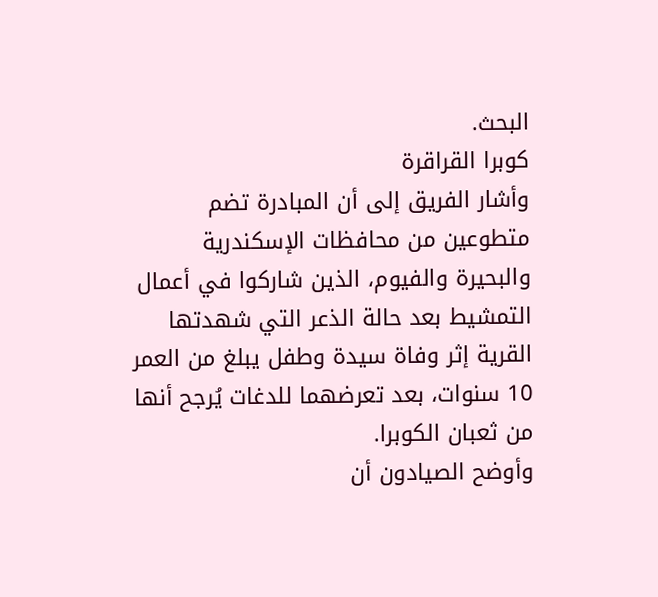البحث.
كوبرا القراقرة
وأشار الفريق إلى أن المبادرة تضم متطوعين من محافظات الإسكندرية والبحيرة والفيوم، الذين شاركوا في أعمال التمشيط بعد حالة الذعر التي شهدتها القرية إثر وفاة سيدة وطفل يبلغ من العمر 10 سنوات، بعد تعرضهما للدغات يُرجح أنها من ثعبان الكوبرا.
وأوضح الصيادون أن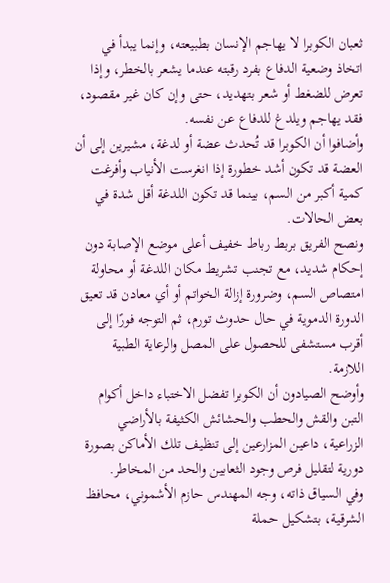ثعبان الكوبرا لا يهاجم الإنسان بطبيعته، وإنما يبدأ في اتخاذ وضعية الدفاع بفرد رقبته عندما يشعر بالخطر، وإذا تعرض للضغط أو شعر بتهديد، حتى وإن كان غير مقصود، فقد يهاجم ويلدغ للدفاع عن نفسه.
وأضافوا أن الكوبرا قد تُحدث عضة أو لدغة، مشيرين إلى أن العضة قد تكون أشد خطورة إذا انغرست الأنياب وأفرغت كمية أكبر من السم، بينما قد تكون اللدغة أقل شدة في بعض الحالات.
ونصح الفريق بربط رباط خفيف أعلى موضع الإصابة دون إحكام شديد، مع تجنب تشريط مكان اللدغة أو محاولة امتصاص السم، وضرورة إزالة الخواتم أو أي معادن قد تعيق الدورة الدموية في حال حدوث تورم، ثم التوجه فورًا إلى أقرب مستشفى للحصول على المصل والرعاية الطبية اللازمة.
وأوضح الصيادون أن الكوبرا تفضل الاختباء داخل أكوام التبن والقش والحطب والحشائش الكثيفة بالأراضي الزراعية، داعين المزارعين إلى تنظيف تلك الأماكن بصورة دورية لتقليل فرص وجود الثعابين والحد من المخاطر.
وفي السياق ذاته، وجه المهندس حازم الأشموني، محافظ الشرقية، بتشكيل حملة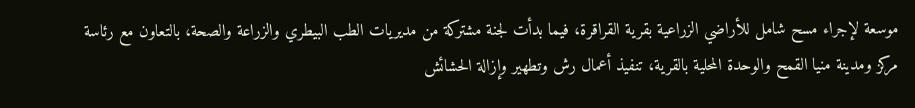موسعة لإجراء مسح شامل للأراضي الزراعية بقرية القراقرة، فيما بدأت لجنة مشتركة من مديريات الطب البيطري والزراعة والصحة، بالتعاون مع رئاسة مركز ومدينة منيا القمح والوحدة المحلية بالقرية، تنفيذ أعمال رش وتطهير وإزالة الحشائش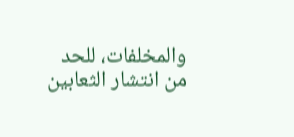والمخلفات، للحد من انتشار الثعابين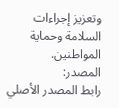وتعزيز إجراءات السلامة وحماية المواطنين.
المصدر:
رابط المصدر الأصلي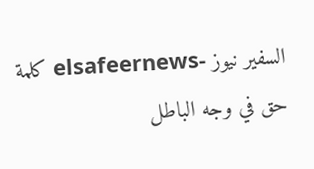السفير نيوز -elsafeernews كلمة حق في وجه الباطل